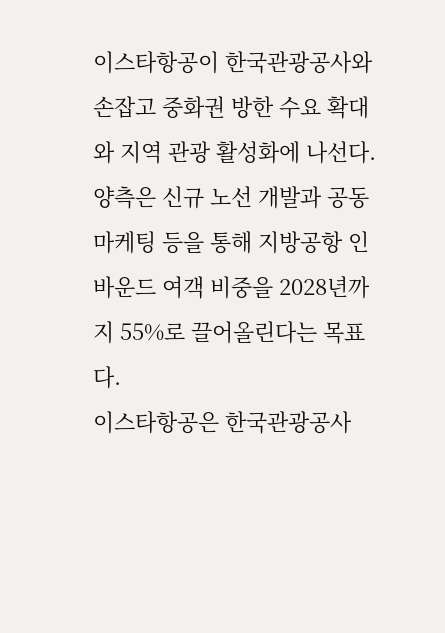이스타항공이 한국관광공사와 손잡고 중화권 방한 수요 확대와 지역 관광 활성화에 나선다. 양측은 신규 노선 개발과 공동 마케팅 등을 통해 지방공항 인바운드 여객 비중을 2028년까지 55%로 끌어올린다는 목표다.
이스타항공은 한국관광공사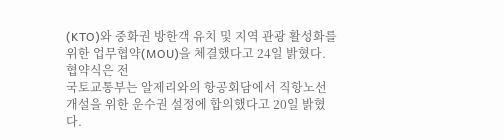(KTO)와 중화권 방한객 유치 및 지역 관광 활성화를 위한 업무협약(MOU)을 체결했다고 24일 밝혔다.
협약식은 전
국토교통부는 알제리와의 항공회담에서 직항노선 개설을 위한 운수권 설정에 합의했다고 20일 밝혔다.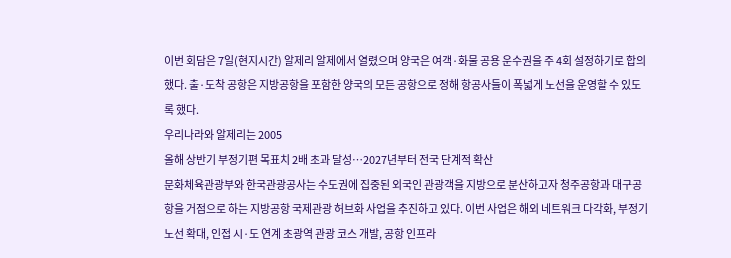이번 회담은 7일(현지시간) 알제리 알제에서 열렸으며 양국은 여객·화물 공용 운수권을 주 4회 설정하기로 합의했다. 출·도착 공항은 지방공항을 포함한 양국의 모든 공항으로 정해 항공사들이 폭넓게 노선을 운영할 수 있도록 했다.
우리나라와 알제리는 2005
올해 상반기 부정기편 목표치 2배 초과 달성…2027년부터 전국 단계적 확산
문화체육관광부와 한국관광공사는 수도권에 집중된 외국인 관광객을 지방으로 분산하고자 청주공항과 대구공항을 거점으로 하는 지방공항 국제관광 허브화 사업을 추진하고 있다. 이번 사업은 해외 네트워크 다각화, 부정기 노선 확대, 인접 시·도 연계 초광역 관광 코스 개발, 공항 인프라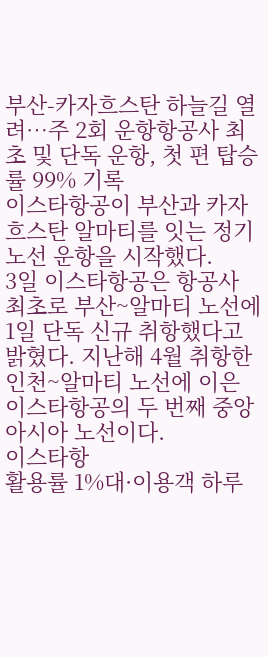부산-카자흐스탄 하늘길 열려…주 2회 운항항공사 최초 및 단독 운항, 첫 편 탑승률 99% 기록
이스타항공이 부산과 카자흐스탄 알마티를 잇는 정기 노선 운항을 시작했다.
3일 이스타항공은 항공사 최초로 부산~알마티 노선에 1일 단독 신규 취항했다고 밝혔다. 지난해 4월 취항한 인천~알마티 노선에 이은 이스타항공의 두 번째 중앙아시아 노선이다.
이스타항
활용률 1%대·이용객 하루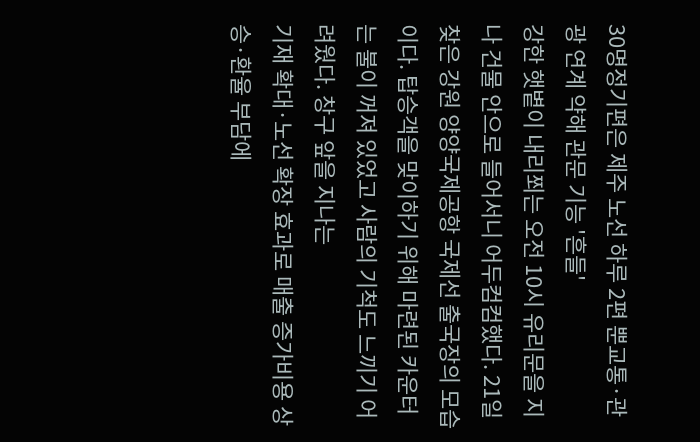30명정기편은 제주 노선 하루 2편 뿐교통·관광 연계 약해 관문 기능 '흔들'
강한 햇볕이 내리쬐는 오전 10시 유리문을 지나 건물 안으로 들어서니 어두컴컴했다. 21일 찾은 강원 양양국제공항 국제선 출국장의 모습이다. 탑승객을 맞이하기 위해 마련된 카운터는 불이 꺼져 있었고 사람의 기척도 느끼기 어려웠다. 창구 앞을 지나는
기재 확대·노선 확장 효과로 매출 증가비용 상승·환율 부담에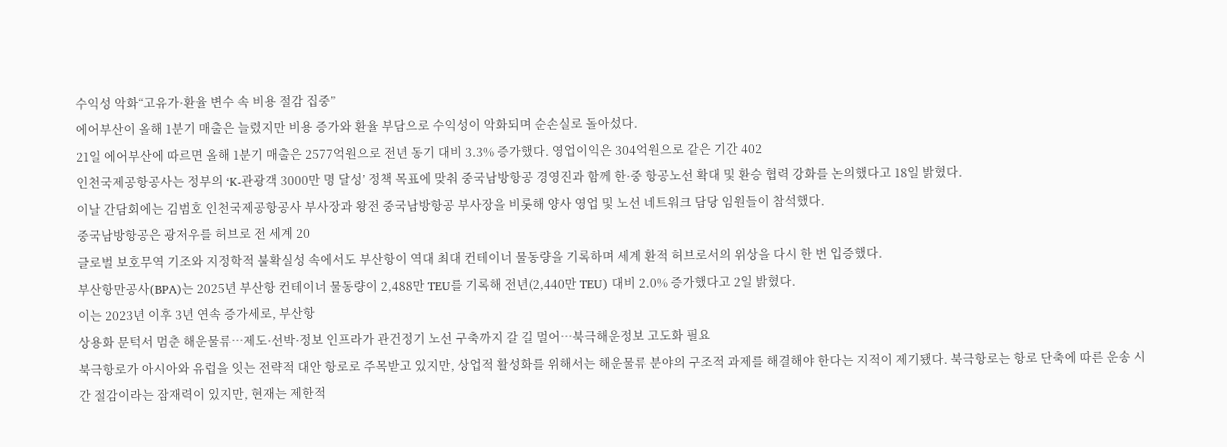수익성 악화“고유가·환율 변수 속 비용 절감 집중”
에어부산이 올해 1분기 매출은 늘렸지만 비용 증가와 환율 부담으로 수익성이 악화되며 순손실로 돌아섰다.
21일 에어부산에 따르면 올해 1분기 매출은 2577억원으로 전년 동기 대비 3.3% 증가했다. 영업이익은 304억원으로 같은 기간 402
인천국제공항공사는 정부의 ‘K-관광객 3000만 명 달성’ 정책 목표에 맞춰 중국남방항공 경영진과 함께 한·중 항공노선 확대 및 환승 협력 강화를 논의했다고 18일 밝혔다.
이날 간담회에는 김범호 인천국제공항공사 부사장과 왕전 중국남방항공 부사장을 비롯해 양사 영업 및 노선 네트워크 담당 임원들이 참석했다.
중국남방항공은 광저우를 허브로 전 세계 20
글로벌 보호무역 기조와 지정학적 불확실성 속에서도 부산항이 역대 최대 컨테이너 물동량을 기록하며 세계 환적 허브로서의 위상을 다시 한 번 입증했다.
부산항만공사(BPA)는 2025년 부산항 컨테이너 물동량이 2,488만 TEU를 기록해 전년(2,440만 TEU) 대비 2.0% 증가했다고 2일 밝혔다.
이는 2023년 이후 3년 연속 증가세로, 부산항
상용화 문턱서 멈춘 해운물류…제도·선박·정보 인프라가 관건정기 노선 구축까지 갈 길 멀어⋯북극해운정보 고도화 필요
북극항로가 아시아와 유럽을 잇는 전략적 대안 항로로 주목받고 있지만, 상업적 활성화를 위해서는 해운물류 분야의 구조적 과제를 해결해야 한다는 지적이 제기됐다. 북극항로는 항로 단축에 따른 운송 시간 절감이라는 잠재력이 있지만, 현재는 제한적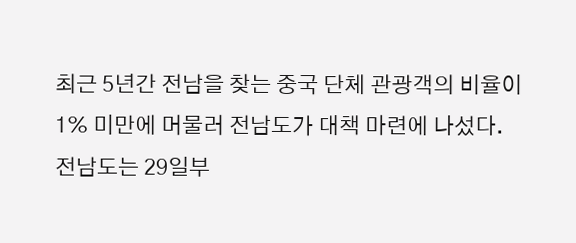최근 5년간 전남을 찾는 중국 단체 관광객의 비율이 1% 미만에 머물러 전남도가 대책 마련에 나섰다.
전남도는 29일부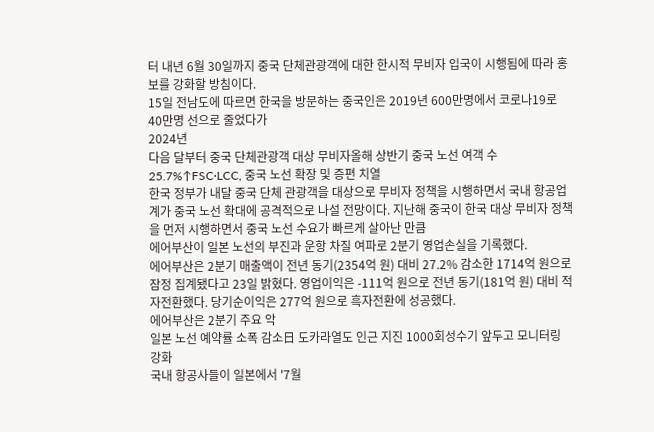터 내년 6월 30일까지 중국 단체관광객에 대한 한시적 무비자 입국이 시행됨에 따라 홍보를 강화할 방침이다.
15일 전남도에 따르면 한국을 방문하는 중국인은 2019년 600만명에서 코로나19로 40만명 선으로 줄었다가
2024년
다음 달부터 중국 단체관광객 대상 무비자올해 상반기 중국 노선 여객 수 25.7%↑FSC·LCC, 중국 노선 확장 및 증편 치열
한국 정부가 내달 중국 단체 관광객을 대상으로 무비자 정책을 시행하면서 국내 항공업계가 중국 노선 확대에 공격적으로 나설 전망이다. 지난해 중국이 한국 대상 무비자 정책을 먼저 시행하면서 중국 노선 수요가 빠르게 살아난 만큼
에어부산이 일본 노선의 부진과 운항 차질 여파로 2분기 영업손실을 기록했다.
에어부산은 2분기 매출액이 전년 동기(2354억 원) 대비 27.2% 감소한 1714억 원으로 잠정 집계됐다고 23일 밝혔다. 영업이익은 -111억 원으로 전년 동기(181억 원) 대비 적자전환했다. 당기순이익은 277억 원으로 흑자전환에 성공했다.
에어부산은 2분기 주요 악
일본 노선 예약률 소폭 감소日 도카라열도 인근 지진 1000회성수기 앞두고 모니터링 강화
국내 항공사들이 일본에서 '7월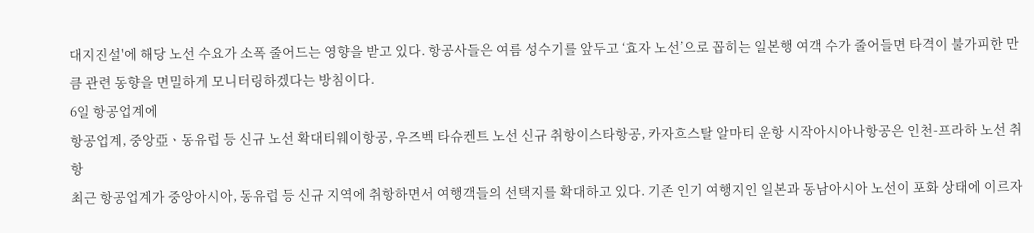대지진설'에 해당 노선 수요가 소폭 줄어드는 영향을 받고 있다. 항공사들은 여름 성수기를 앞두고 ‘효자 노선’으로 꼽히는 일본행 여객 수가 줄어들면 타격이 불가피한 만큼 관련 동향을 면밀하게 모니터링하겠다는 방침이다.
6일 항공업계에
항공업계, 중앙亞ㆍ동유럽 등 신규 노선 확대티웨이항공, 우즈벡 타슈켄트 노선 신규 취항이스타항공, 카자흐스탈 알마티 운항 시작아시아나항공은 인천-프라하 노선 취항
최근 항공업계가 중앙아시아, 동유럽 등 신규 지역에 취항하면서 여행객들의 선택지를 확대하고 있다. 기존 인기 여행지인 일본과 동남아시아 노선이 포화 상태에 이르자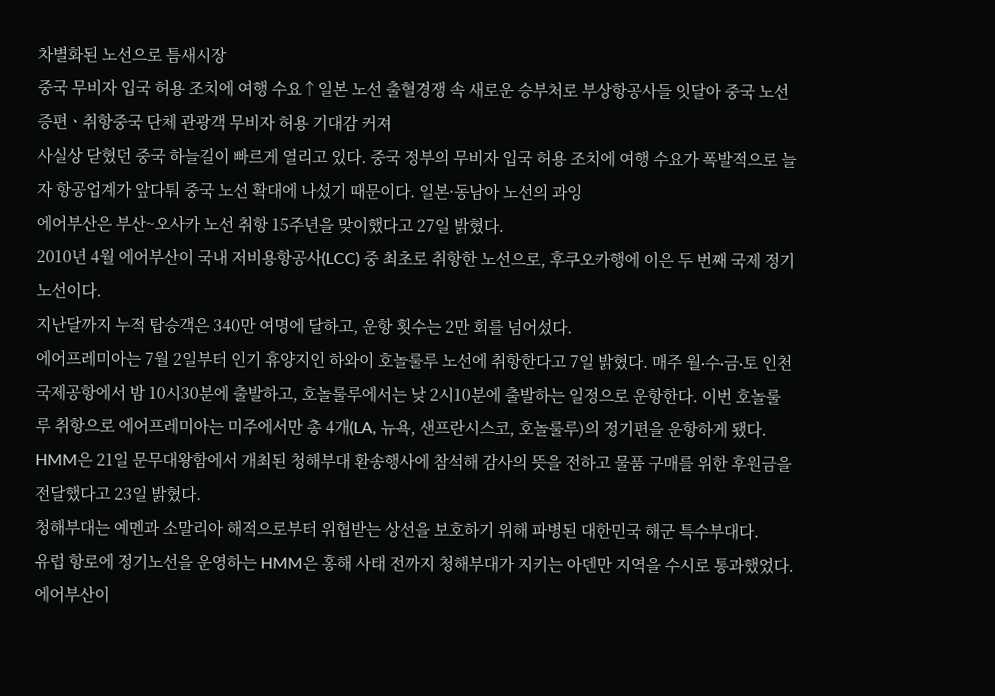차별화된 노선으로 틈새시장
중국 무비자 입국 허용 조치에 여행 수요↑일본 노선 출혈경쟁 속 새로운 승부처로 부상항공사들 잇달아 중국 노선 증편ㆍ취항중국 단체 관광객 무비자 허용 기대감 커져
사실상 닫혔던 중국 하늘길이 빠르게 열리고 있다. 중국 정부의 무비자 입국 허용 조치에 여행 수요가 폭발적으로 늘자 항공업계가 앞다퉈 중국 노선 확대에 나섰기 때문이다. 일본·동남아 노선의 과잉
에어부산은 부산~오사카 노선 취항 15주년을 맞이했다고 27일 밝혔다.
2010년 4월 에어부산이 국내 저비용항공사(LCC) 중 최초로 취항한 노선으로, 후쿠오카행에 이은 두 번째 국제 정기 노선이다.
지난달까지 누적 탑승객은 340만 여명에 달하고, 운항 횟수는 2만 회를 넘어섰다.
에어프레미아는 7월 2일부터 인기 휴양지인 하와이 호놀룰루 노선에 취항한다고 7일 밝혔다. 매주 월∙수∙금∙토 인천국제공항에서 밤 10시30분에 출발하고, 호놀룰루에서는 낮 2시10분에 출발하는 일정으로 운항한다. 이번 호놀룰루 취항으로 에어프레미아는 미주에서만 총 4개(LA, 뉴욕, 샌프란시스코, 호놀룰루)의 정기편을 운항하게 됐다.
HMM은 21일 문무대왕함에서 개최된 청해부대 환송행사에 참석해 감사의 뜻을 전하고 물품 구매를 위한 후원금을 전달했다고 23일 밝혔다.
청해부대는 예멘과 소말리아 해적으로부터 위협받는 상선을 보호하기 위해 파병된 대한민국 해군 특수부대다.
유럽 항로에 정기노선을 운영하는 HMM은 홍해 사태 전까지 청해부대가 지키는 아덴만 지역을 수시로 통과했었다.
에어부산이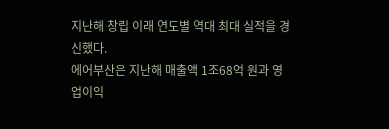지난해 창립 이래 연도별 역대 최대 실적을 경신했다.
에어부산은 지난해 매출액 1조68억 원과 영업이익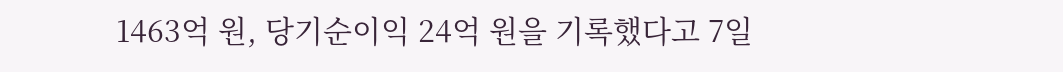1463억 원, 당기순이익 24억 원을 기록했다고 7일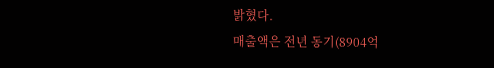밝혔다.
매출액은 전년 동기(8904억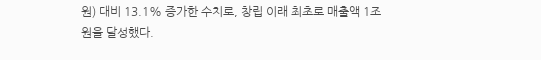원) 대비 13.1% 증가한 수치로, 창립 이래 최초로 매출액 1조 원을 달성했다.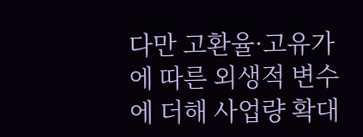다만 고환율·고유가에 따른 외생적 변수에 더해 사업량 확대